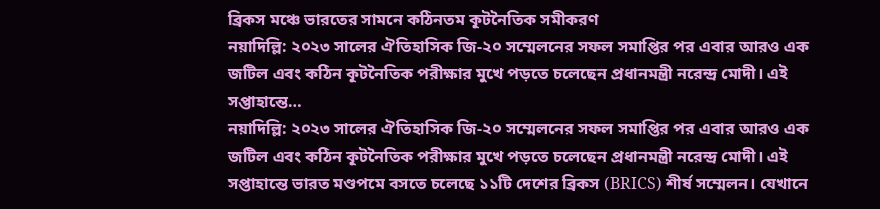ব্রিকস মঞ্চে ভারতের সামনে কঠিনতম কূটনৈতিক সমীকরণ
নয়াদিল্লি: ২০২৩ সালের ঐতিহাসিক জি-২০ সম্মেলনের সফল সমাপ্তির পর এবার আরও এক জটিল এবং কঠিন কূটনৈতিক পরীক্ষার মুখে পড়তে চলেছেন প্রধানমন্ত্রী নরেন্দ্র মোদী। এই সপ্তাহান্তে…
নয়াদিল্লি: ২০২৩ সালের ঐতিহাসিক জি-২০ সম্মেলনের সফল সমাপ্তির পর এবার আরও এক জটিল এবং কঠিন কূটনৈতিক পরীক্ষার মুখে পড়তে চলেছেন প্রধানমন্ত্রী নরেন্দ্র মোদী। এই সপ্তাহান্তে ভারত মণ্ডপমে বসতে চলেছে ১১টি দেশের ব্রিকস (BRICS) শীর্ষ সম্মেলন। যেখানে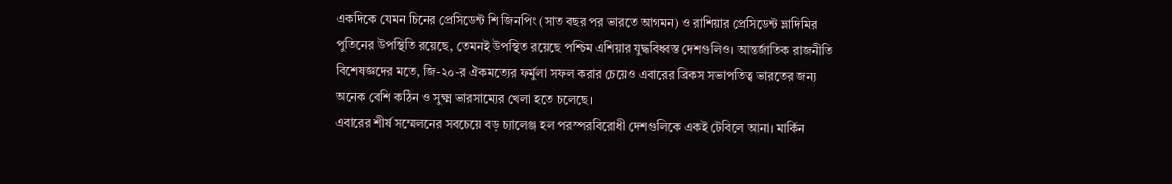একদিকে যেমন চিনের প্রেসিডেন্ট শি জিনপিং (সাত বছর পর ভারতে আগমন) ও রাশিয়ার প্রেসিডেন্ট ভ্লাদিমির পুতিনের উপস্থিতি রয়েছে, তেমনই উপস্থিত রয়েছে পশ্চিম এশিয়ার যুদ্ধবিধ্বস্ত দেশগুলিও। আন্তর্জাতিক রাজনীতি বিশেষজ্ঞদের মতে, জি-২০-র ঐকমত্যের ফর্মুলা সফল করার চেয়েও এবারের ব্রিকস সভাপতিত্ব ভারতের জন্য অনেক বেশি কঠিন ও সুক্ষ্ম ভারসাম্যের খেলা হতে চলেছে।
এবারের শীর্ষ সম্মেলনের সবচেয়ে বড় চ্যালেঞ্জ হল পরস্পরবিরোধী দেশগুলিকে একই টেবিলে আনা। মার্কিন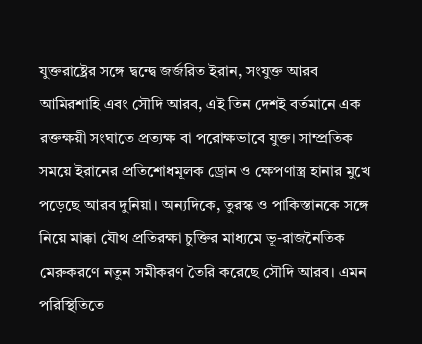যুক্তরাষ্ট্রের সঙ্গে দ্বন্দ্বে জর্জরিত ইরান, সংযুক্ত আরব আমিরশাহি এবং সৌদি আরব, এই তিন দেশই বর্তমানে এক রক্তক্ষয়ী সংঘাতে প্রত্যক্ষ বা পরোক্ষভাবে যুক্ত। সাম্প্রতিক সময়ে ইরানের প্রতিশোধমূলক ড্রোন ও ক্ষেপণাস্ত্র হানার মুখে পড়েছে আরব দুনিয়া। অন্যদিকে, তুরস্ক ও পাকিস্তানকে সঙ্গে নিয়ে মাক্কা যৌথ প্রতিরক্ষা চুক্তির মাধ্যমে ভূ-রাজনৈতিক মেরুকরণে নতুন সমীকরণ তৈরি করেছে সৌদি আরব। এমন পরিস্থিতিতে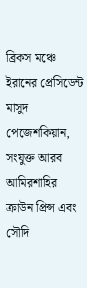ব্রিকস মঞ্চে ইরানের প্রেসিডেন্ট মাসুদ পেজেশকিয়ান, সংযুক্ত আরব আমিরশাহির ক্রাউন প্রিন্স এবং সৌদি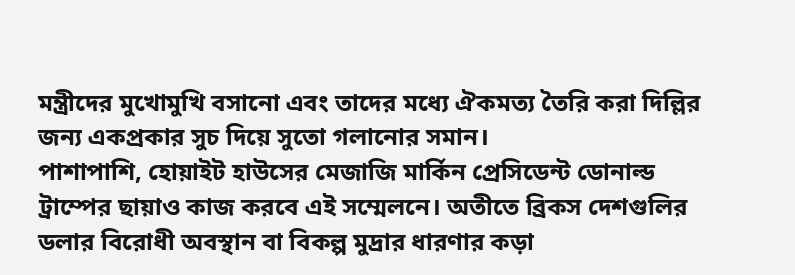মন্ত্রীদের মুখোমুখি বসানো এবং তাদের মধ্যে ঐকমত্য তৈরি করা দিল্লির জন্য একপ্রকার সুচ দিয়ে সুতো গলানোর সমান।
পাশাপাশি, হোয়াইট হাউসের মেজাজি মার্কিন প্রেসিডেন্ট ডোনাল্ড ট্রাম্পের ছায়াও কাজ করবে এই সম্মেলনে। অতীতে ব্রিকস দেশগুলির ডলার বিরোধী অবস্থান বা বিকল্প মুদ্রার ধারণার কড়া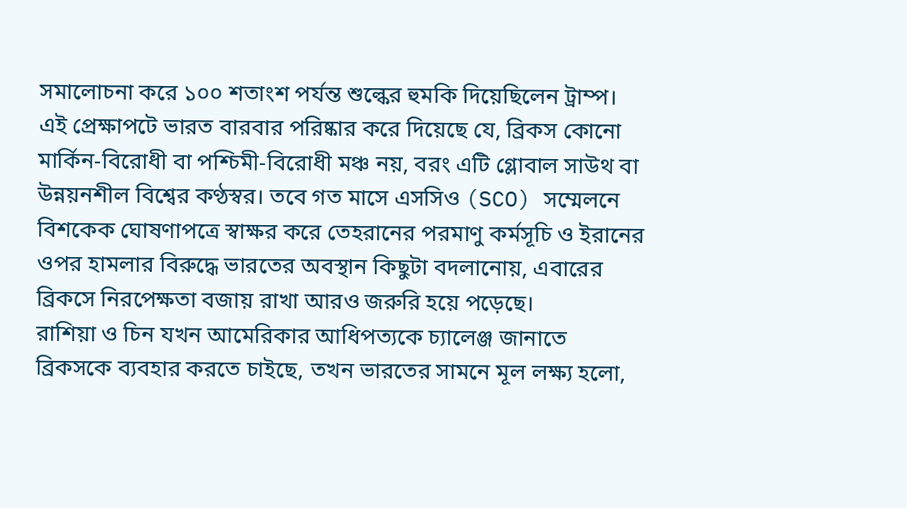সমালোচনা করে ১০০ শতাংশ পর্যন্ত শুল্কের হুমকি দিয়েছিলেন ট্রাম্প। এই প্রেক্ষাপটে ভারত বারবার পরিষ্কার করে দিয়েছে যে, ব্রিকস কোনো মার্কিন-বিরোধী বা পশ্চিমী-বিরোধী মঞ্চ নয়, বরং এটি গ্লোবাল সাউথ বা উন্নয়নশীল বিশ্বের কণ্ঠস্বর। তবে গত মাসে এসসিও (SCO) সম্মেলনে বিশকেক ঘোষণাপত্রে স্বাক্ষর করে তেহরানের পরমাণু কর্মসূচি ও ইরানের ওপর হামলার বিরুদ্ধে ভারতের অবস্থান কিছুটা বদলানোয়, এবারের ব্রিকসে নিরপেক্ষতা বজায় রাখা আরও জরুরি হয়ে পড়েছে।
রাশিয়া ও চিন যখন আমেরিকার আধিপত্যকে চ্যালেঞ্জ জানাতে ব্রিকসকে ব্যবহার করতে চাইছে, তখন ভারতের সামনে মূল লক্ষ্য হলো,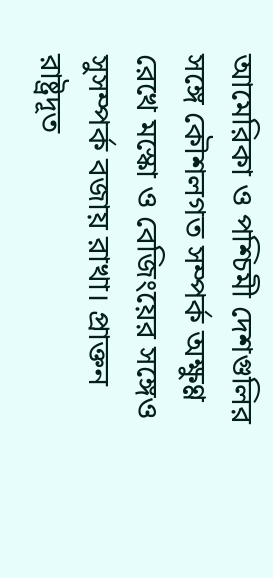আমেরিকা ও পশ্চিমী দেশগুলির সঙ্গে কৌশলগত সম্পর্ক অক্ষুণ্ণ রেখে মস্কো ও বেজিংয়ের সঙ্গেও সুসম্পর্ক বজায় রাখা। প্রাক্তন রাষ্ট্রদূত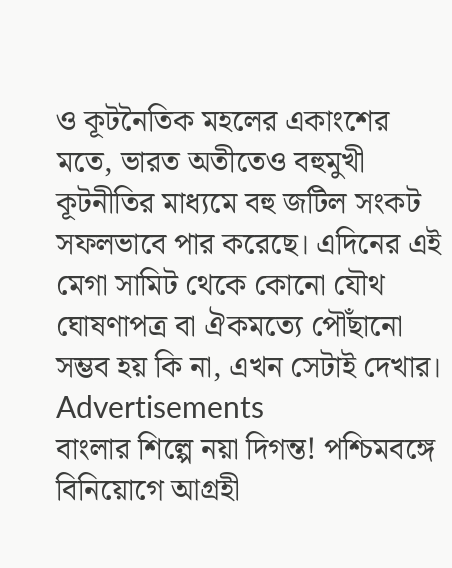ও কূটনৈতিক মহলের একাংশের মতে, ভারত অতীতেও বহুমুখী কূটনীতির মাধ্যমে বহু জটিল সংকট সফলভাবে পার করেছে। এদিনের এই মেগা সামিট থেকে কোনো যৌথ ঘোষণাপত্র বা ঐকমত্যে পৌঁছানো সম্ভব হয় কি না, এখন সেটাই দেখার।
Advertisements
বাংলার শিল্পে নয়া দিগন্ত! পশ্চিমবঙ্গে বিনিয়োগে আগ্রহী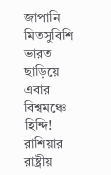জাপানি মিতসুবিশি
ভারত ছাড়িয়ে এবার বিশ্বমঞ্চে হিন্দি! রাশিয়ার রাষ্ট্রীয়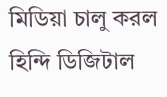মিডিয়া চালু করল হিন্দি ডিজিটাল